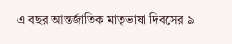এ বছর আন্তর্জাতিক মাতৃভাষা দিবসের ৯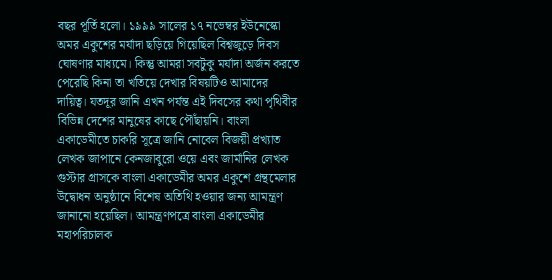বছর পূর্তি হলো। ১৯৯৯ সালের ১৭ নভেম্বর ইউনেস্কো অমর একুশের মর্যাদা ছড়িয়ে গিয়েছিল বিশ্বজুড়ে দিবস ঘোষণার মাধ্যমে। কিন্তু আমরা সবটুকু মর্যাদা অর্জন করতে পেরেছি কিনা তা খতিয়ে দেখার বিষয়টিও আমাদের দায়িত্ব। যতদূর জানি এখন পর্যন্ত এই দিবসের কথা পৃথিবীর বিভিন্ন দেশের মানুষের কাছে পৌঁছায়নি। বাংলা একাডেমীতে চাকরি সূত্রে জানি নোবেল বিজয়ী প্রখ্যাত লেখক জাপানে কেনজাবুরো ওয়ে এবং জার্মানির লেখক গুস্টার গ্রাসকে বাংলা একাডেমীর অমর একুশে গ্রন্থমেলার উদ্বোধন অনুষ্ঠানে বিশেষ অতিথি হওয়ার জন্য আমন্ত্রণ জানানো হয়েছিল। আমন্ত্রণপত্রে বাংলা একাডেমীর মহাপরিচালক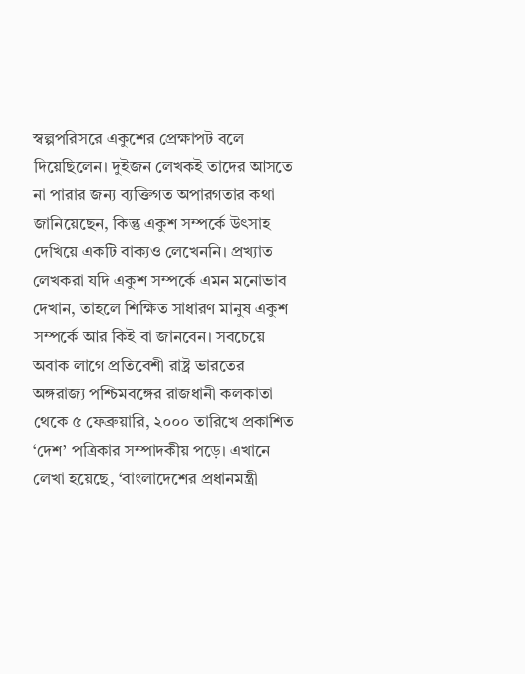স্বল্পপরিসরে একুশের প্রেক্ষাপট বলে দিয়েছিলেন। দুইজন লেখকই তাদের আসতে না পারার জন্য ব্যক্তিগত অপারগতার কথা জানিয়েছেন, কিন্তু একুশ সম্পর্কে উৎসাহ দেখিয়ে একটি বাক্যও লেখেননি। প্রখ্যাত লেখকরা যদি একুশ সম্পর্কে এমন মনোভাব দেখান, তাহলে শিক্ষিত সাধারণ মানুষ একুশ সম্পর্কে আর কিই বা জানবেন। সবচেয়ে অবাক লাগে প্রতিবেশী রাষ্ট্র ভারতের অঙ্গরাজ্য পশ্চিমবঙ্গের রাজধানী কলকাতা থেকে ৫ ফেব্রুয়ারি, ২০০০ তারিখে প্রকাশিত ‘দেশ’ পত্রিকার সম্পাদকীয় পড়ে। এখানে লেখা হয়েছে, ‘বাংলাদেশের প্রধানমন্ত্রী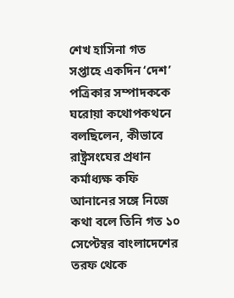শেখ হাসিনা গত সপ্তাহে একদিন ‘দেশ’ পত্রিকার সম্পাদককে ঘরোয়া কথোপকথনে বলছিলেন, কীভাবে রাষ্ট্রসংঘের প্রধান কর্মাধ্যক্ষ কফি আনানের সঙ্গে নিজে কথা বলে তিনি গত ১০ সেপ্টেম্বর বাংলাদেশের তরফ থেকে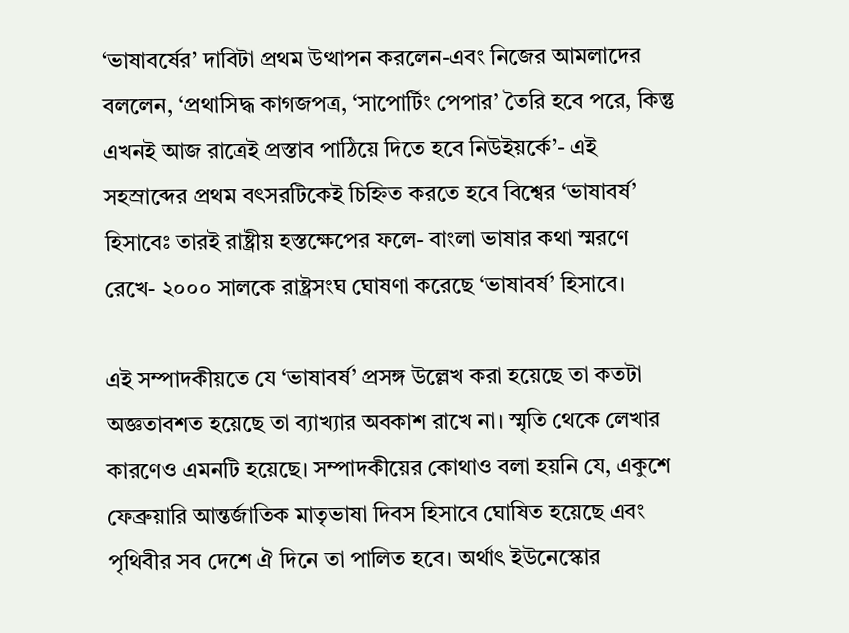‘ভাষাবর্ষের’ দাবিটা প্রথম উত্থাপন করলেন-এবং নিজের আমলাদের বললেন, ‘প্রথাসিদ্ধ কাগজপত্র, ‘সাপোর্টিং পেপার’ তৈরি হবে পরে, কিন্তু এখনই আজ রাত্রেই প্রস্তাব পাঠিয়ে দিতে হবে নিউইয়র্কে’- এই সহস্রাব্দের প্রথম বৎসরটিকেই চিহ্নিত করতে হবে বিশ্বের ‘ভাষাবর্ষ’ হিসাবেঃ তারই রাষ্ট্রীয় হস্তক্ষেপের ফলে- বাংলা ভাষার কথা স্মরণে রেখে- ২০০০ সালকে রাষ্ট্রসংঘ ঘোষণা করেছে ‘ভাষাবর্ষ’ হিসাবে।

এই সম্পাদকীয়তে যে ‘ভাষাবর্ষ’ প্রসঙ্গ উল্লেখ করা হয়েছে তা কতটা অজ্ঞতাবশত হয়েছে তা ব্যাখ্যার অবকাশ রাখে না। স্মৃতি থেকে লেখার কারণেও এমনটি হয়েছে। সম্পাদকীয়ের কোথাও বলা হয়নি যে, একুশে ফেব্রুয়ারি আন্তর্জাতিক মাতৃভাষা দিবস হিসাবে ঘোষিত হয়েছে এবং পৃথিবীর সব দেশে ঐ দিনে তা পালিত হবে। অর্থাৎ ইউনেস্কোর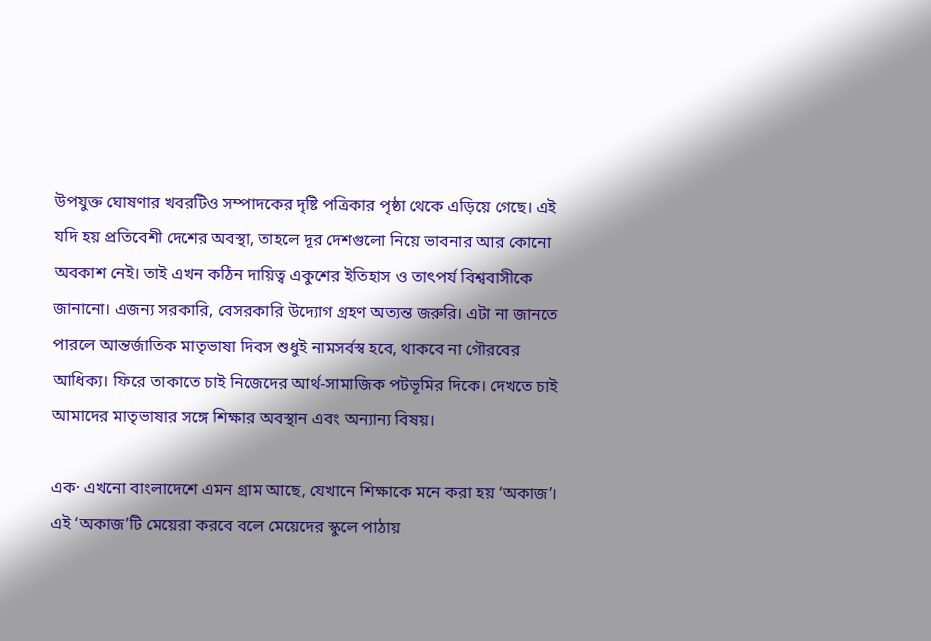উপযুক্ত ঘোষণার খবরটিও সম্পাদকের দৃষ্টি পত্রিকার পৃষ্ঠা থেকে এড়িয়ে গেছে। এই যদি হয় প্রতিবেশী দেশের অবস্থা, তাহলে দূর দেশগুলো নিয়ে ভাবনার আর কোনো অবকাশ নেই। তাই এখন কঠিন দায়িত্ব একুশের ইতিহাস ও তাৎপর্য বিশ্ববাসীকে জানানো। এজন্য সরকারি, বেসরকারি উদ্যোগ গ্রহণ অত্যন্ত জরুরি। এটা না জানতে পারলে আন্তর্জাতিক মাতৃভাষা দিবস শুধুই নামসর্বস্ব হবে, থাকবে না গৌরবের আধিক্য। ফিরে তাকাতে চাই নিজেদের আর্থ-সামাজিক পটভূমির দিকে। দেখতে চাই আমাদের মাতৃভাষার সঙ্গে শিক্ষার অবস্থান এবং অন্যান্য বিষয়।

এক· এখনো বাংলাদেশে এমন গ্রাম আছে, যেখানে শিক্ষাকে মনে করা হয় ‘অকাজ’। এই ‘অকাজ’টি মেয়েরা করবে বলে মেয়েদের স্কুলে পাঠায়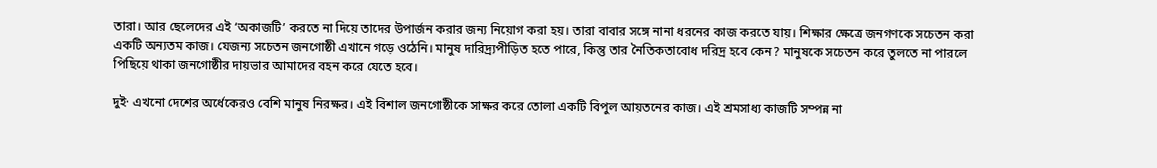তারা। আর ছেলেদের এই ‘অকাজটি’ করতে না দিয়ে তাদের উপার্জন করার জন্য নিয়োগ করা হয়। তারা বাবার সঙ্গে নানা ধরনের কাজ করতে যায়। শিক্ষার ক্ষেত্রে জনগণকে সচেতন করা একটি অন্যতম কাজ। যেজন্য সচেতন জনগোষ্ঠী এখানে গড়ে ওঠেনি। মানুষ দারিদ্র্যপীড়িত হতে পারে, কিন্তু তার নৈতিকতাবোধ দরিদ্র হবে কেন? মানুষকে সচেতন করে তুলতে না পারলে পিছিয়ে থাকা জনগোষ্ঠীর দায়ভার আমাদের বহন করে যেতে হবে।

দুই· এখনো দেশের অর্ধেকেরও বেশি মানুষ নিরক্ষর। এই বিশাল জনগোষ্ঠীকে সাক্ষর করে তোলা একটি বিপুল আয়তনের কাজ। এই শ্রমসাধ্য কাজটি সম্পন্ন না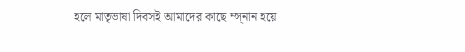হলে মাতৃভাষা দিবসই আমাদের কাছে ম্স্নান হয়ে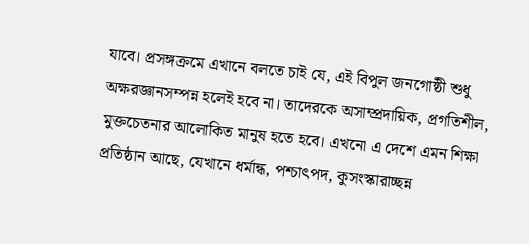যাবে। প্রসঙ্গক্রমে এখানে বলতে চাই যে, এই বিপুল জনগোষ্ঠী শুধু অক্ষরজ্ঞানসম্পন্ন হলেই হবে না। তাদেরকে অসাম্প্রদায়িক, প্রগতিশীল, মুক্তচেতনার আলোকিত মানুষ হতে হবে। এখনো এ দেশে এমন শিক্ষা প্রতিষ্ঠান আছে, যেখানে ধর্মান্ধ, পশ্চাৎপদ, কুসংস্কারাচ্ছন্ন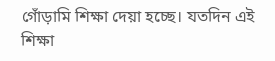গোঁড়ামি শিক্ষা দেয়া হচ্ছে। যতদিন এই শিক্ষা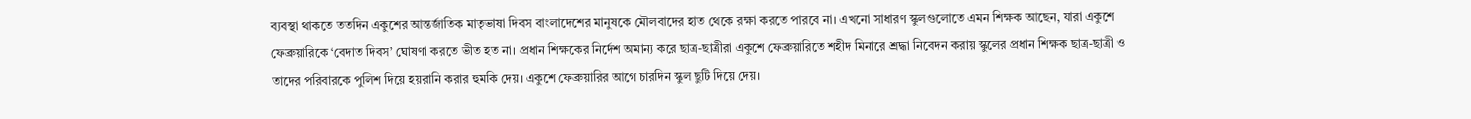ব্যবস্থা থাকতে ততদিন একুশের আন্তর্জাতিক মাতৃভাষা দিবস বাংলাদেশের মানুষকে মৌলবাদের হাত থেকে রক্ষা করতে পারবে না। এখনো সাধারণ স্কুলগুলোতে এমন শিক্ষক আছেন, যারা একুশে ফেব্রুয়ারিকে ‘বেদাত দিবস’ ঘোষণা করতে ভীত হত না। প্রধান শিক্ষকের নির্দেশ অমান্য করে ছাত্র-ছাত্রীরা একুশে ফেব্রুয়ারিতে শহীদ মিনারে শ্রদ্ধা নিবেদন করায় স্কুলের প্রধান শিক্ষক ছাত্র-ছাত্রী ও তাদের পরিবারকে পুলিশ দিয়ে হয়রানি করার হুমকি দেয়। একুশে ফেব্রুয়ারির আগে চারদিন স্কুল ছুটি দিয়ে দেয়।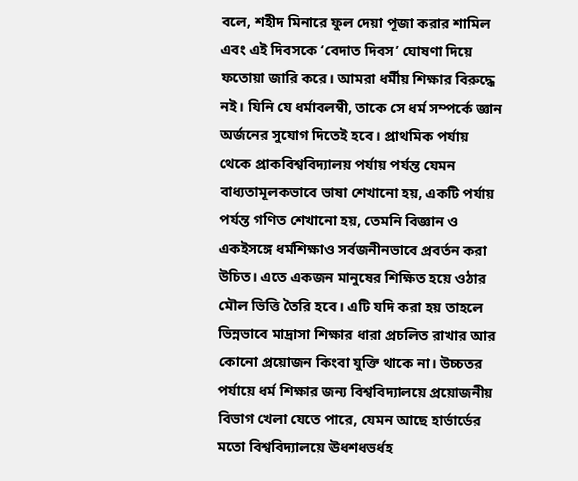বলে, শহীদ মিনারে ফুল দেয়া পূজা করার শামিল এবং এই দিবসকে ‘বেদাত দিবস’ ঘোষণা দিয়ে ফতোয়া জারি করে। আমরা ধর্মীয় শিক্ষার বিরুদ্ধে নই। যিনি যে ধর্মাবলম্বী, তাকে সে ধর্ম সম্পর্কে জ্ঞান অর্জনের সুযোগ দিতেই হবে। প্রাথমিক পর্যায় থেকে প্রাকবিশ্ববিদ্যালয় পর্যায় পর্যন্ত যেমন বাধ্যতামূলকভাবে ভাষা শেখানো হয়, একটি পর্যায় পর্যন্ত গণিত শেখানো হয়, তেমনি বিজ্ঞান ও একইসঙ্গে ধর্মশিক্ষাও সর্বজনীনভাবে প্রবর্তন করা উচিত। এতে একজন মানুষের শিক্ষিত হয়ে ওঠার মৌল ভিত্তি তৈরি হবে। এটি যদি করা হয় তাহলে ভিন্নভাবে মাদ্রাসা শিক্ষার ধারা প্রচলিত রাখার আর কোনো প্রয়োজন কিংবা যুক্তি থাকে না। উচ্চতর পর্যায়ে ধর্ম শিক্ষার জন্য বিশ্ববিদ্যালয়ে প্রয়োজনীয় বিভাগ খেলা যেতে পারে, যেমন আছে হার্ভার্ডের মতো বিশ্ববিদ্যালয়ে ঊধশধভর্ধহ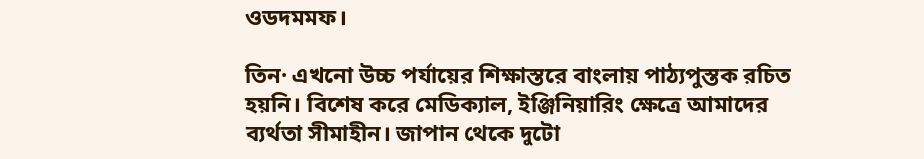ওডদমমফ।

তিন· এখনো উচ্চ পর্যায়ের শিক্ষাস্তরে বাংলায় পাঠ্যপুস্তক রচিত হয়নি। বিশেষ করে মেডিক্যাল, ইঞ্জিনিয়ারিং ক্ষেত্রে আমাদের ব্যর্থতা সীমাহীন। জাপান থেকে দুটো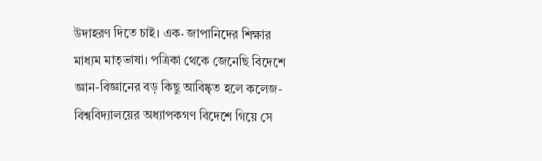উদাহরণ দিতে চাই। এক· জাপানিদের শিক্ষার মাধ্যম মাতৃভাষা। পত্রিকা থেকে জেনেছি বিদেশে জ্ঞান-বিজ্ঞানের বড় কিছু আবিষ্কৃত হলে কলেজ-বিশ্ববিদ্যালয়ের অধ্যাপকগণ বিদেশে গিয়ে সে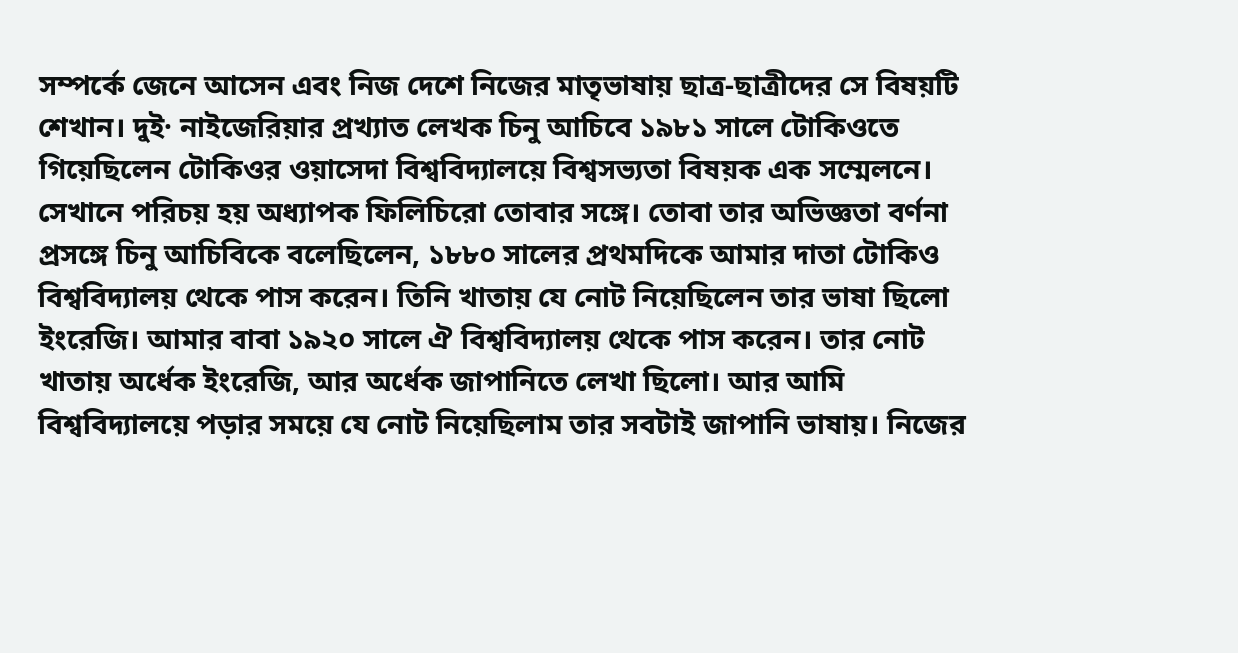সম্পর্কে জেনে আসেন এবং নিজ দেশে নিজের মাতৃভাষায় ছাত্র-ছাত্রীদের সে বিষয়টি শেখান। দুই· নাইজেরিয়ার প্রখ্যাত লেখক চিনু আচিবে ১৯৮১ সালে টোকিওতে গিয়েছিলেন টোকিওর ওয়াসেদা বিশ্ববিদ্যালয়ে বিশ্বসভ্যতা বিষয়ক এক সম্মেলনে। সেখানে পরিচয় হয় অধ্যাপক ফিলিচিরো তোবার সঙ্গে। তোবা তার অভিজ্ঞতা বর্ণনা প্রসঙ্গে চিনু আচিবিকে বলেছিলেন, ১৮৮০ সালের প্রথমদিকে আমার দাতা টোকিও বিশ্ববিদ্যালয় থেকে পাস করেন। তিনি খাতায় যে নোট নিয়েছিলেন তার ভাষা ছিলো ইংরেজি। আমার বাবা ১৯২০ সালে ঐ বিশ্ববিদ্যালয় থেকে পাস করেন। তার নোট খাতায় অর্ধেক ইংরেজি, আর অর্ধেক জাপানিতে লেখা ছিলো। আর আমি বিশ্ববিদ্যালয়ে পড়ার সময়ে যে নোট নিয়েছিলাম তার সবটাই জাপানি ভাষায়। নিজের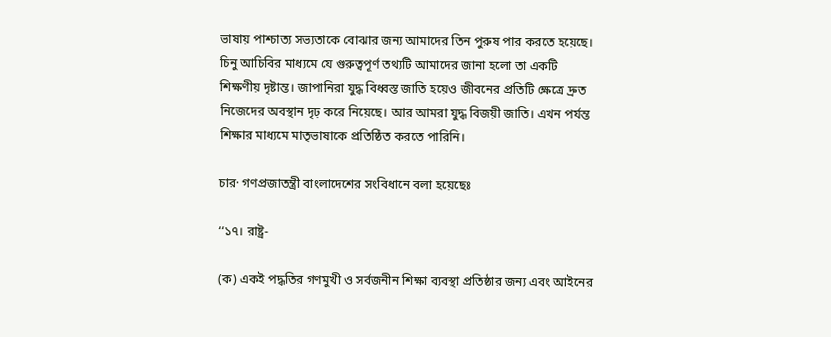ভাষায় পাশ্চাত্য সভ্যতাকে বোঝার জন্য আমাদের তিন পুরুষ পার করতে হয়েছে। চিনু আচিবির মাধ্যমে যে গুরুত্বপূর্ণ তথ্যটি আমাদের জানা হলো তা একটি শিক্ষণীয় দৃষ্টান্ত। জাপানিরা যুদ্ধ বিধ্বস্ত জাতি হয়েও জীবনের প্রতিটি ক্ষেত্রে দ্রুত নিজেদের অবস্থান দৃঢ় করে নিয়েছে। আর আমরা যুদ্ধ বিজয়ী জাতি। এখন পর্যন্ত শিক্ষার মাধ্যমে মাতৃভাষাকে প্রতিষ্ঠিত করতে পারিনি।

চার· গণপ্রজাতন্ত্রী বাংলাদেশের সংবিধানে বলা হয়েছেঃ

‘‘১৭। রাষ্ট্র-

(ক) একই পদ্ধতির গণমুখী ও সর্বজনীন শিক্ষা ব্যবস্থা প্রতিষ্ঠার জন্য এবং আইনের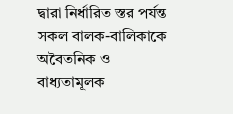দ্বারা নির্ধারিত স্তর পর্যন্ত সকল বালক-বালিকাকে অবৈতনিক ও বাধ্যতামূলক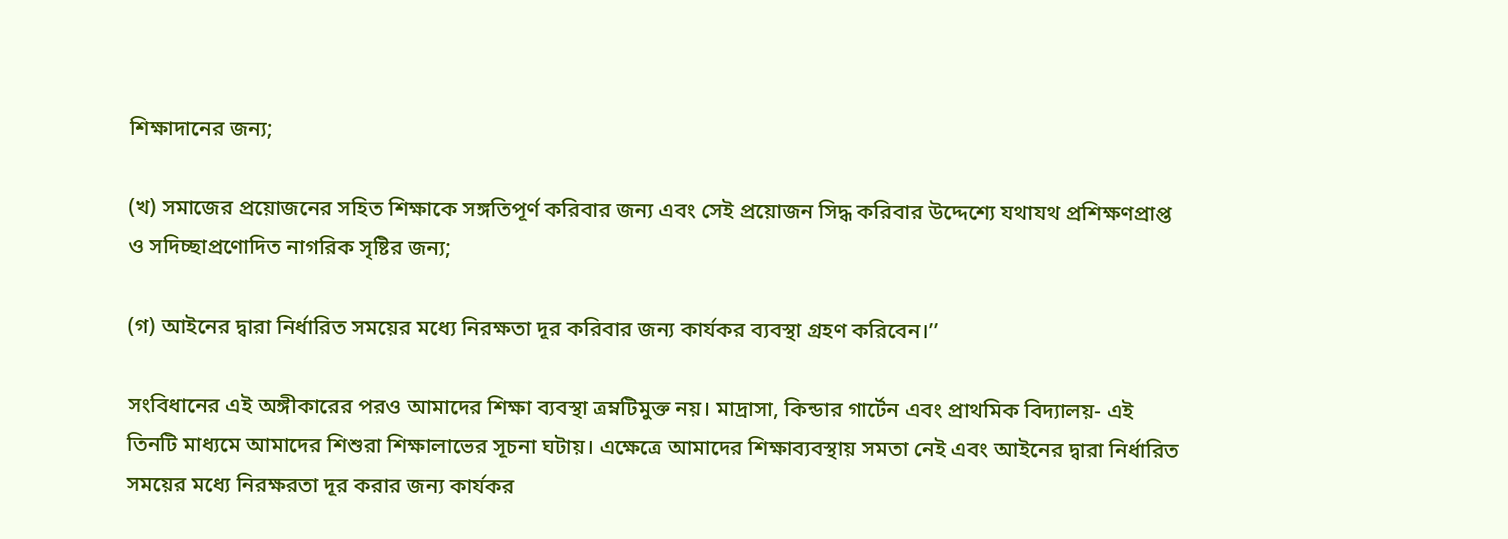শিক্ষাদানের জন্য;

(খ) সমাজের প্রয়োজনের সহিত শিক্ষাকে সঙ্গতিপূর্ণ করিবার জন্য এবং সেই প্রয়োজন সিদ্ধ করিবার উদ্দেশ্যে যথাযথ প্রশিক্ষণপ্রাপ্ত ও সদিচ্ছাপ্রণোদিত নাগরিক সৃষ্টির জন্য;

(গ) আইনের দ্বারা নির্ধারিত সময়ের মধ্যে নিরক্ষতা দূর করিবার জন্য কার্যকর ব্যবস্থা গ্রহণ করিবেন।’’

সংবিধানের এই অঙ্গীকারের পরও আমাদের শিক্ষা ব্যবস্থা ত্রম্নটিমুক্ত নয়। মাদ্রাসা, কিন্ডার গার্টেন এবং প্রাথমিক বিদ্যালয়- এই তিনটি মাধ্যমে আমাদের শিশুরা শিক্ষালাভের সূচনা ঘটায়। এক্ষেত্রে আমাদের শিক্ষাব্যবস্থায় সমতা নেই এবং আইনের দ্বারা নির্ধারিত সময়ের মধ্যে নিরক্ষরতা দূর করার জন্য কার্যকর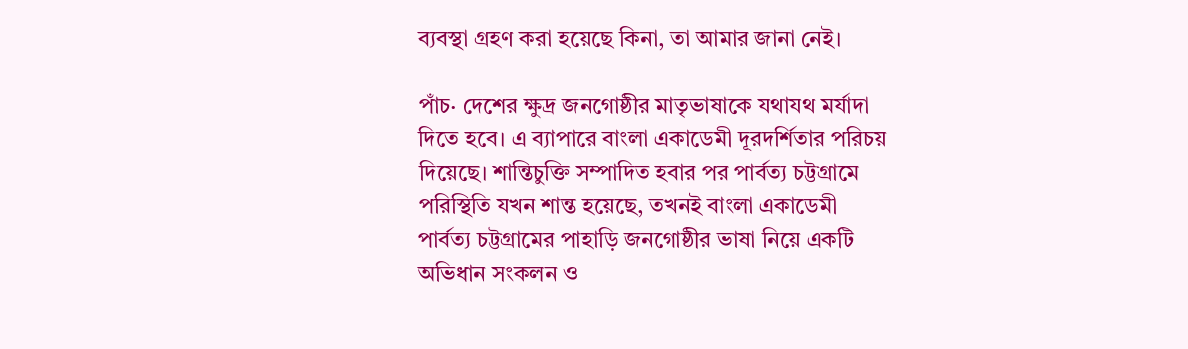ব্যবস্থা গ্রহণ করা হয়েছে কিনা, তা আমার জানা নেই।

পাঁচ· দেশের ক্ষুদ্র জনগোষ্ঠীর মাতৃভাষাকে যথাযথ মর্যাদা দিতে হবে। এ ব্যাপারে বাংলা একাডেমী দূরদর্শিতার পরিচয় দিয়েছে। শান্তিচুক্তি সম্পাদিত হবার পর পার্বত্য চট্টগ্রামে পরিস্থিতি যখন শান্ত হয়েছে, তখনই বাংলা একাডেমী পার্বত্য চট্টগ্রামের পাহাড়ি জনগোষ্ঠীর ভাষা নিয়ে একটি অভিধান সংকলন ও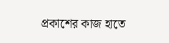প্রকাশের কাজ হাতে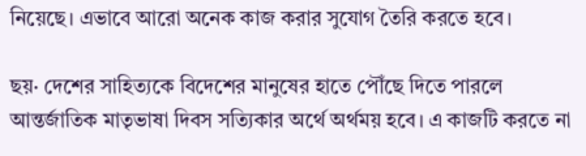নিয়েছে। এভাবে আরো অনেক কাজ করার সুযোগ তৈরি করতে হবে।

ছয়· দেশের সাহিত্যকে বিদেশের মানুষের হাতে পৌঁছে দিতে পারলে আন্তর্জাতিক মাতৃভাষা দিবস সত্যিকার অর্থে অর্থময় হবে। এ কাজটি করতে না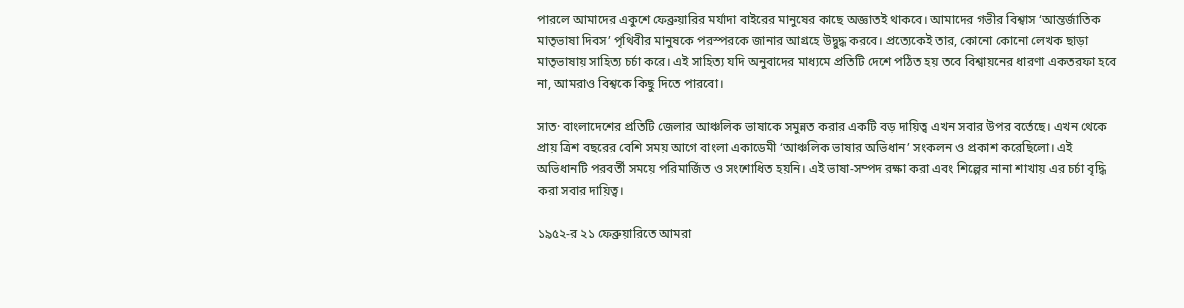পারলে আমাদের একুশে ফেব্রুয়ারির মর্যাদা বাইরের মানুষের কাছে অজ্ঞাতই থাকবে। আমাদের গভীর বিশ্বাস ‘আন্তর্জাতিক মাতৃভাষা দিবস’ পৃথিবীর মানুষকে পরস্পরকে জানার আগ্রহে উদ্বুদ্ধ করবে। প্রত্যেকেই তার, কোনো কোনো লেখক ছাড়া মাতৃভাষায় সাহিত্য চর্চা করে। এই সাহিত্য যদি অনুবাদের মাধ্যমে প্রতিটি দেশে পঠিত হয় তবে বিশ্বায়নের ধারণা একতরফা হবে না, আমরাও বিশ্বকে কিছু দিতে পারবো।

সাত· বাংলাদেশের প্রতিটি জেলার আঞ্চলিক ভাষাকে সমুন্নত করার একটি বড় দায়িত্ব এখন সবার উপর বর্তেছে। এখন থেকে প্রায় ত্রিশ বছরের বেশি সময় আগে বাংলা একাডেমী ‘আঞ্চলিক ভাষার অভিধান’ সংকলন ও প্রকাশ করেছিলো। এই অভিধানটি পরবর্তী সময়ে পরিমার্জিত ও সংশোধিত হয়নি। এই ভাষা-সম্পদ রক্ষা করা এবং শিল্পের নানা শাখায় এর চর্চা বৃদ্ধি করা সবার দায়িত্ব।

১৯৫২-র ২১ ফেব্রুয়ারিতে আমরা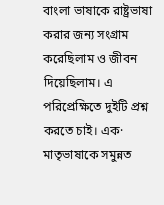বাংলা ভাষাকে রাষ্ট্রভাষা করার জন্য সংগ্রাম করেছিলাম ও জীবন দিয়েছিলাম। এ পরিপ্রেক্ষিতে দুইটি প্রশ্ন করতে চাই। এক· মাতৃভাষাকে সমুন্নত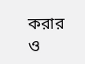করার ও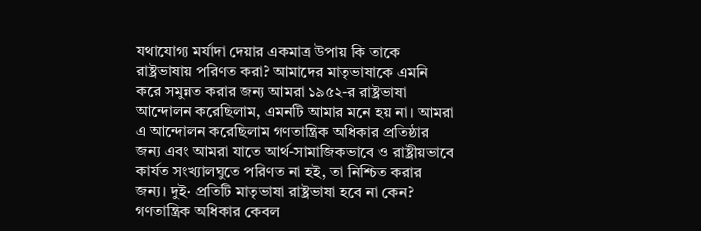যথাযোগ্য মর্যাদা দেয়ার একমাত্র উপায় কি তাকে রাষ্ট্রভাষায় পরিণত করা? আমাদের মাতৃভাষাকে এমনি করে সমুন্নত করার জন্য আমরা ১৯৫২-র রাষ্ট্রভাষা আন্দোলন করেছিলাম, এমনটি আমার মনে হয় না। আমরা এ আন্দোলন করেছিলাম গণতান্ত্রিক অধিকার প্রতিষ্ঠার জন্য এবং আমরা যাতে আর্থ-সামাজিকভাবে ও রাষ্ট্রীয়ভাবে কার্যত সংখ্যালঘুতে পরিণত না হই, তা নিশ্চিত করার জন্য। দুই· প্রতিটি মাতৃভাষা রাষ্ট্রভাষা হবে না কেন? গণতান্ত্রিক অধিকার কেবল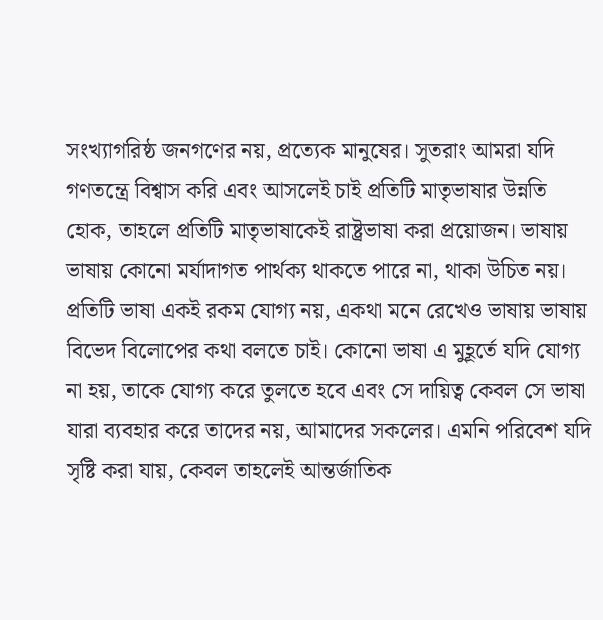সংখ্যাগরিষ্ঠ জনগণের নয়, প্রত্যেক মানুষের। সুতরাং আমরা যদি গণতন্ত্রে বিশ্বাস করি এবং আসলেই চাই প্রতিটি মাতৃভাষার উন্নতি হোক, তাহলে প্রতিটি মাতৃভাষাকেই রাষ্ট্রভাষা করা প্রয়োজন। ভাষায় ভাষায় কোনো মর্যাদাগত পার্থক্য থাকতে পারে না, থাকা উচিত নয়। প্রতিটি ভাষা একই রকম যোগ্য নয়, একথা মনে রেখেও ভাষায় ভাষায় বিভেদ বিলোপের কথা বলতে চাই। কোনো ভাষা এ মুহূর্তে যদি যোগ্য না হয়, তাকে যোগ্য করে তুলতে হবে এবং সে দায়িত্ব কেবল সে ভাষা যারা ব্যবহার করে তাদের নয়, আমাদের সকলের। এমনি পরিবেশ যদি সৃষ্টি করা যায়, কেবল তাহলেই আন্তর্জাতিক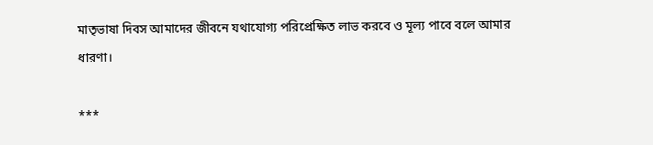মাতৃভাষা দিবস আমাদের জীবনে যথাযোগ্য পরিপ্রেক্ষিত লাভ করবে ও মূল্য পাবে বলে আমার ধারণা।

***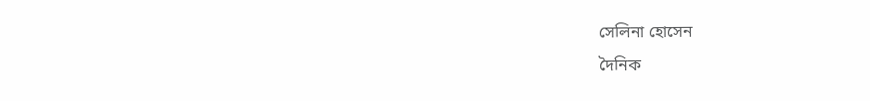সেলিনা হোসেন
দৈনিক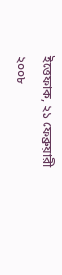ইত্তেফাক, ২১ ফেব্রুয়ারী ২০০৮